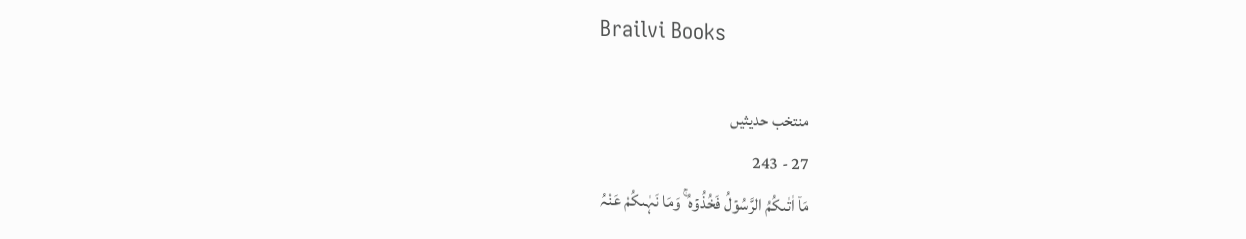Brailvi Books

منتخب حدیثیں
27 - 243
مَاۤ اٰتٰىکُمُ الرَّسُوۡلُ فَخُذُوۡہُ ۚ وَمَا نَہٰىکُمْ عَنْہُ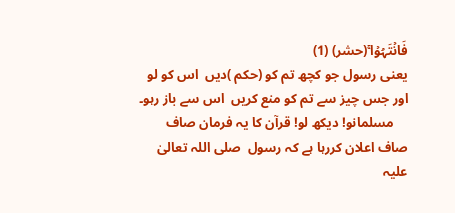فَانۡتَہُوۡا ۚ(حشر) (1)
یعنی رسول جو کچھ تم کو (حکم )دیں  اس کو لو اور جس چیز سے تم کو منع کریں  اس سے باز رہو۔
    مسلمانو! دیکھ لو! قرآن کا یہ فرمان صاف صاف اعلان کررہا ہے کہ رسول  صلی اللہ تعالیٰ علیہ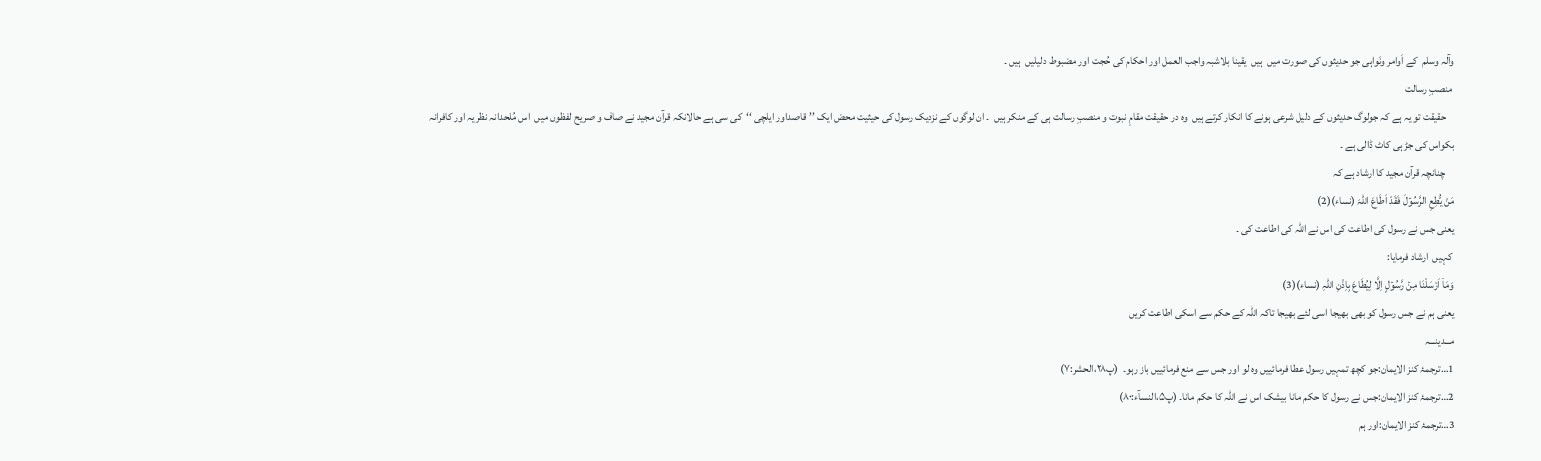وآلہ وسلم  کے اَوامر ونَواہی جو حدیثوں کی صورت میں  ہیں  یقینا بلاشبہ واجب العمل اور احکام کی حُجت اور مضبوط دلیلیں  ہیں ۔
 منصبِ رسالت
    حقیقت تو یہ ہے کہ جولوگ حدیثوں کے دلیل شرعی ہونے کا انکار کرتے ہیں  وہ در حقیقت مقامِ نبوت و منصبِ رسالت ہی کے منکر ہیں  ۔ ان لوگوں کے نزدیک رسول کی حیثیت محض ایک ’’قاصداور ایلچی ‘‘کی سی ہے حالانکہ قرآن مجید نے صاف و صریح لفظوں میں  اس مُلحدانہ نظریہ اور کافرانہ بکواس کی جڑ ہی کاٹ ڈالی ہے ۔
    چنانچہ قرآن مجید کا ارشاد ہے کہ
مَنْ یُّطِعِ الرَّسُوۡلَ فَقَدْ اَطَاعَ اللہَ (نساء)(2)
یعنی جس نے رسول کی اطاعت کی اس نے اللہ کی اطاعت کی ۔
 کہیں  ارشاد فرمایا:
وَمَاۤ اَرْسَلْنَا مِنۡ رَّسُوۡلٍ اِلَّا لِیُطَاعَ بِاِذْنِ اللہِ (نساء)(3)
یعنی ہم نے جس رسول کو بھی بھیجا اسی لئے بھیجا تاکہ اللہ کے حکم سے اسکی اطاعت کریں
مـــدینـــہ
1…ترجمۂ کنز الایمان:جو کچھ تمہیں رسول عطا فرمائییں وہ لو اور جس سے منع فرمائییں باز رہو۔  (پ۲۸،الحشر:۷)
2…ترجمۂ کنز الایمان:جس نے رسول کا حکم مانا بیشک اس نے اللہ کا حکم مانا۔ (پ۵،النسآء:۸۰)
3…ترجمۂ کنز الایمان:اور ہم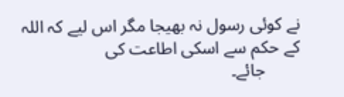نے کوئی رسول نہ بھیجا مگر اس لیے کہ اللہ کے حکم سے اسکی اطاعت کی
        جائے۔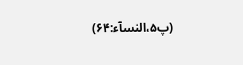(پ۵،النسآء:۶۴)